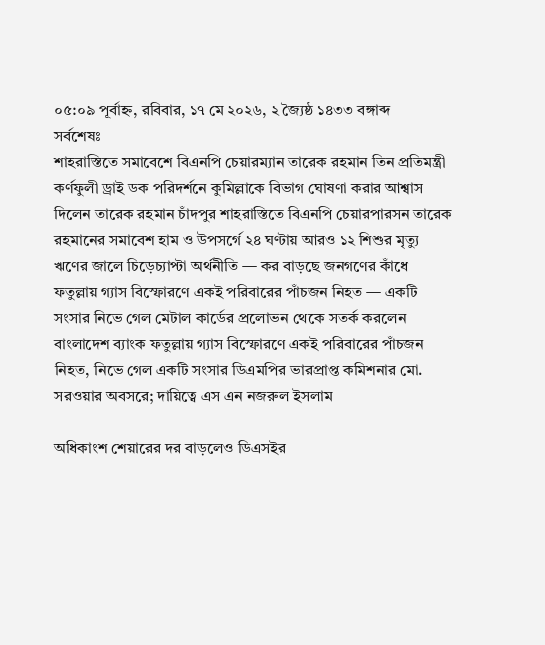০৫:০৯ পূর্বাহ্ন, রবিবার, ১৭ মে ২০২৬, ২ জ্যৈষ্ঠ ১৪৩৩ বঙ্গাব্দ
সর্বশেষঃ
শাহরাস্তিতে সমাবেশে বিএনপি চেয়ারম্যান তারেক রহমান তিন প্রতিমন্ত্রী কর্ণফুলী ড্রাই ডক পরিদর্শনে কুমিল্লাকে বিভাগ ঘোষণা করার আশ্বাস দিলেন তারেক রহমান চাঁদপুর শাহরাস্তিতে বিএনপি চেয়ারপারসন তারেক রহমানের সমাবেশ হাম ও উপসর্গে ২৪ ঘণ্টায় আরও ১২ শিশুর মৃত্যু ঋণের জালে চিড়েচ্যাপ্টা অর্থনীতি — কর বাড়ছে জনগণের কাঁধে ফতুল্লায় গ্যাস বিস্ফোরণে একই পরিবারের পাঁচজন নিহত — একটি সংসার নিভে গেল মেটাল কার্ডের প্রলোভন থেকে সতর্ক করলেন বাংলাদেশ ব্যাংক ফতুল্লায় গ্যাস বিস্ফোরণে একই পরিবারের পাঁচজন নিহত, নিভে গেল একটি সংসার ডিএমপির ভারপ্রাপ্ত কমিশনার মো. সরওয়ার অবসরে; দায়িত্বে এস এন নজরুল ইসলাম

অধিকাংশ শেয়ারের দর বাড়লেও ডিএসইর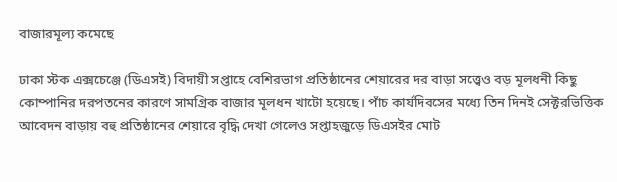বাজারমূল্য কমেছে

ঢাকা স্টক এক্সচেঞ্জে (ডিএসই) বিদায়ী সপ্তাহে বেশিরভাগ প্রতিষ্ঠানের শেয়ারের দর বাড়া সত্ত্বেও বড় মূলধনী কিছু কোম্পানির দরপতনের কারণে সামগ্রিক বাজার মূলধন খাটো হয়েছে। পাঁচ কার্যদিবসের মধ্যে তিন দিনই সেক্টরভিত্তিক আবেদন বাড়ায় বহু প্রতিষ্ঠানের শেয়ারে বৃদ্ধি দেখা গেলেও সপ্তাহজুড়ে ডিএসইর মোট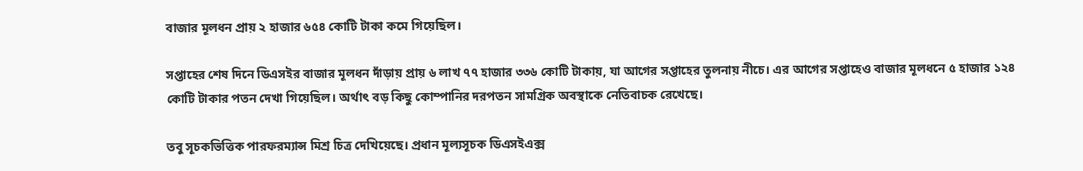বাজার মূলধন প্রায় ২ হাজার ৬৫৪ কোটি টাকা কমে গিয়েছিল।

সপ্তাহের শেষ দিনে ডিএসইর বাজার মূলধন দাঁড়ায় প্রায় ৬ লাখ ৭৭ হাজার ৩৩৬ কোটি টাকায়, যা আগের সপ্তাহের তুলনায় নীচে। এর আগের সপ্তাহেও বাজার মূলধনে ৫ হাজার ১২৪ কোটি টাকার পতন দেখা গিয়েছিল। অর্থাৎ বড় কিছু কোম্পানির দরপতন সামগ্রিক অবস্থাকে নেতিবাচক রেখেছে।

তবু সূচকভিত্তিক পারফরম্যান্স মিশ্র চিত্র দেখিয়েছে। প্রধান মূল্যসূচক ডিএসইএক্স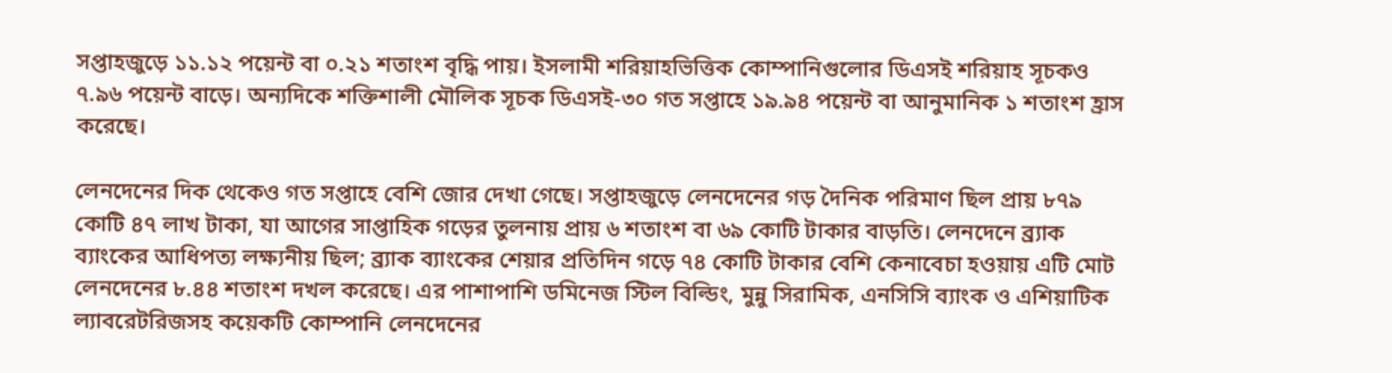সপ্তাহজুড়ে ১১.১২ পয়েন্ট বা ০.২১ শতাংশ বৃদ্ধি পায়। ইসলামী শরিয়াহভিত্তিক কোম্পানিগুলোর ডিএসই শরিয়াহ সূচকও ৭.৯৬ পয়েন্ট বাড়ে। অন্যদিকে শক্তিশালী মৌলিক সূচক ডিএসই-৩০ গত সপ্তাহে ১৯.৯৪ পয়েন্ট বা আনুমানিক ১ শতাংশ হ্রাস করেছে।

লেনদেনের দিক থেকেও গত সপ্তাহে বেশি জোর দেখা গেছে। সপ্তাহজুড়ে লেনদেনের গড় দৈনিক পরিমাণ ছিল প্রায় ৮৭৯ কোটি ৪৭ লাখ টাকা, যা আগের সাপ্তাহিক গড়ের তুলনায় প্রায় ৬ শতাংশ বা ৬৯ কোটি টাকার বাড়তি। লেনদেনে ব্র্যাক ব্যাংকের আধিপত্য লক্ষ্যনীয় ছিল; ব্র্যাক ব্যাংকের শেয়ার প্রতিদিন গড়ে ৭৪ কোটি টাকার বেশি কেনাবেচা হওয়ায় এটি মোট লেনদেনের ৮.৪৪ শতাংশ দখল করেছে। এর পাশাপাশি ডমিনেজ স্টিল বিল্ডিং, মুন্নু সিরামিক, এনসিসি ব্যাংক ও এশিয়াটিক ল্যাবরেটরিজসহ কয়েকটি কোম্পানি লেনদেনের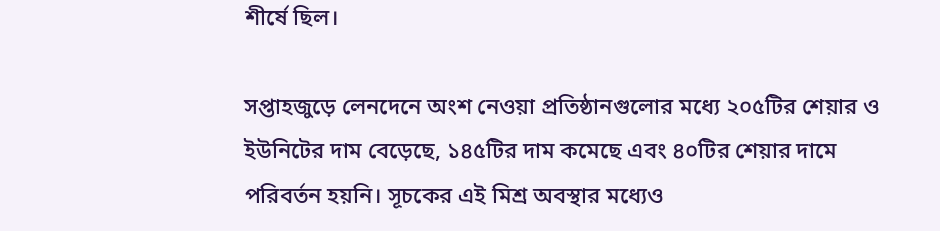শীর্ষে ছিল।

সপ্তাহজুড়ে লেনদেনে অংশ নেওয়া প্রতিষ্ঠানগুলোর মধ্যে ২০৫টির শেয়ার ও ইউনিটের দাম বেড়েছে, ১৪৫টির দাম কমেছে এবং ৪০টির শেয়ার দামে পরিবর্তন হয়নি। সূচকের এই মিশ্র অবস্থার মধ্যেও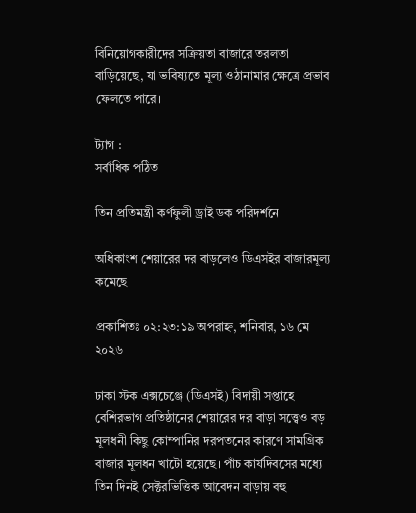বিনিয়োগকারীদের সক্রিয়তা বাজারে তরলতা বাড়িয়েছে, যা ভবিষ্যতে মূল্য ওঠানামার ক্ষেত্রে প্রভাব ফেলতে পারে।

ট্যাগ :
সর্বাধিক পঠিত

তিন প্রতিমন্ত্রী কর্ণফুলী ড্রাই ডক পরিদর্শনে

অধিকাংশ শেয়ারের দর বাড়লেও ডিএসইর বাজারমূল্য কমেছে

প্রকাশিতঃ ০২:২৩:১৯ অপরাহ্ন, শনিবার, ১৬ মে ২০২৬

ঢাকা স্টক এক্সচেঞ্জে (ডিএসই) বিদায়ী সপ্তাহে বেশিরভাগ প্রতিষ্ঠানের শেয়ারের দর বাড়া সত্ত্বেও বড় মূলধনী কিছু কোম্পানির দরপতনের কারণে সামগ্রিক বাজার মূলধন খাটো হয়েছে। পাঁচ কার্যদিবসের মধ্যে তিন দিনই সেক্টরভিত্তিক আবেদন বাড়ায় বহু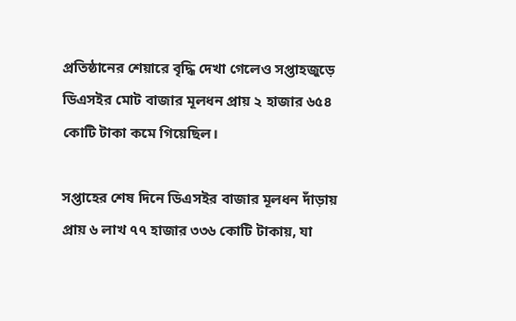প্রতিষ্ঠানের শেয়ারে বৃদ্ধি দেখা গেলেও সপ্তাহজুড়ে ডিএসইর মোট বাজার মূলধন প্রায় ২ হাজার ৬৫৪ কোটি টাকা কমে গিয়েছিল।

সপ্তাহের শেষ দিনে ডিএসইর বাজার মূলধন দাঁড়ায় প্রায় ৬ লাখ ৭৭ হাজার ৩৩৬ কোটি টাকায়, যা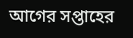আগের সপ্তাহের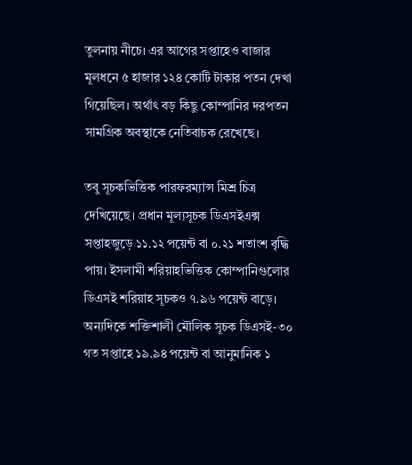তুলনায় নীচে। এর আগের সপ্তাহেও বাজার মূলধনে ৫ হাজার ১২৪ কোটি টাকার পতন দেখা গিয়েছিল। অর্থাৎ বড় কিছু কোম্পানির দরপতন সামগ্রিক অবস্থাকে নেতিবাচক রেখেছে।

তবু সূচকভিত্তিক পারফরম্যান্স মিশ্র চিত্র দেখিয়েছে। প্রধান মূল্যসূচক ডিএসইএক্স সপ্তাহজুড়ে ১১.১২ পয়েন্ট বা ০.২১ শতাংশ বৃদ্ধি পায়। ইসলামী শরিয়াহভিত্তিক কোম্পানিগুলোর ডিএসই শরিয়াহ সূচকও ৭.৯৬ পয়েন্ট বাড়ে। অন্যদিকে শক্তিশালী মৌলিক সূচক ডিএসই-৩০ গত সপ্তাহে ১৯.৯৪ পয়েন্ট বা আনুমানিক ১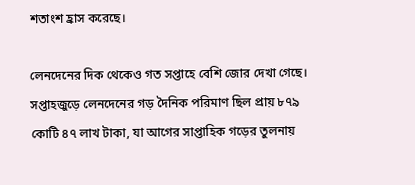শতাংশ হ্রাস করেছে।

লেনদেনের দিক থেকেও গত সপ্তাহে বেশি জোর দেখা গেছে। সপ্তাহজুড়ে লেনদেনের গড় দৈনিক পরিমাণ ছিল প্রায় ৮৭৯ কোটি ৪৭ লাখ টাকা, যা আগের সাপ্তাহিক গড়ের তুলনায়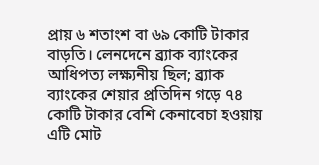প্রায় ৬ শতাংশ বা ৬৯ কোটি টাকার বাড়তি। লেনদেনে ব্র্যাক ব্যাংকের আধিপত্য লক্ষ্যনীয় ছিল; ব্র্যাক ব্যাংকের শেয়ার প্রতিদিন গড়ে ৭৪ কোটি টাকার বেশি কেনাবেচা হওয়ায় এটি মোট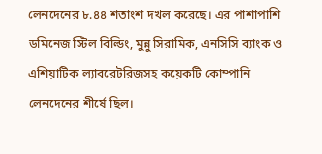লেনদেনের ৮.৪৪ শতাংশ দখল করেছে। এর পাশাপাশি ডমিনেজ স্টিল বিল্ডিং, মুন্নু সিরামিক, এনসিসি ব্যাংক ও এশিয়াটিক ল্যাবরেটরিজসহ কয়েকটি কোম্পানি লেনদেনের শীর্ষে ছিল।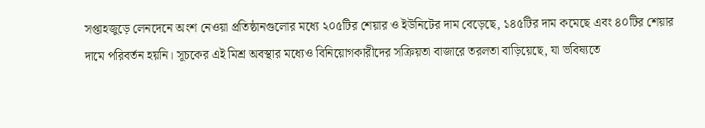সপ্তাহজুড়ে লেনদেনে অংশ নেওয়া প্রতিষ্ঠানগুলোর মধ্যে ২০৫টির শেয়ার ও ইউনিটের দাম বেড়েছে, ১৪৫টির দাম কমেছে এবং ৪০টির শেয়ার দামে পরিবর্তন হয়নি। সূচকের এই মিশ্র অবস্থার মধ্যেও বিনিয়োগকারীদের সক্রিয়তা বাজারে তরলতা বাড়িয়েছে, যা ভবিষ্যতে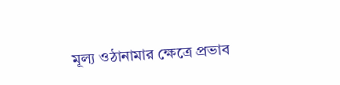মূল্য ওঠানামার ক্ষেত্রে প্রভাব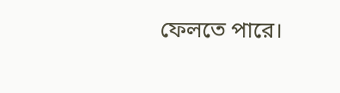ফেলতে পারে।